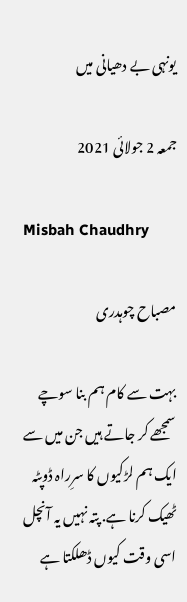یونہی بے دھیانی میں

جمعہ 2 جولائی 2021

Misbah Chaudhry

مصباح چوہدری

بہت سے کام ہم بنا سوچے سمجھے کر جاتے ہیں جن میں سے ایک ہم لڑکیوں کا سرِراہ ڈوپٹہ ٹھیک کرنا ہے. پتہ نہیں یہ آنچل اسی وقت کیوں ڈھلکتا ہے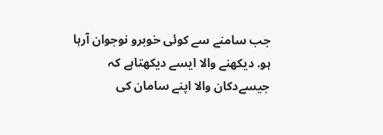جب سامنے سے کوئی خوبرو نوجوان آرہا ہو. دیکھنے والا ایسے دیکھتاہے کہ جیسےدکان والا اپنے سامان کی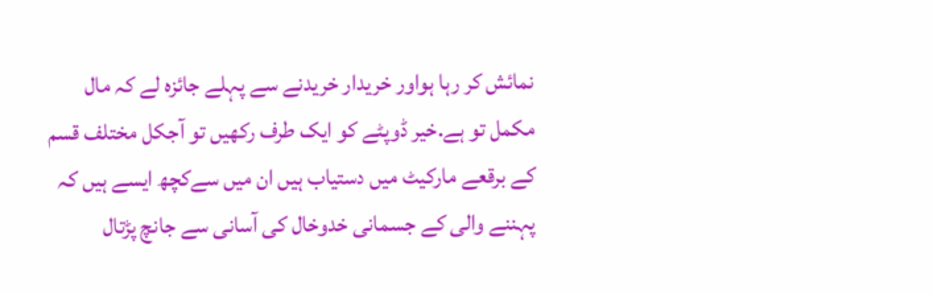نمائش کر رہا ہواور خریدار خریدنے سے پہلے جائزہ لے کہ مال مکمل تو ہے.خیر ڈوپٹے کو ایک طرف رکھیں تو آجکل مختلف قسم کے برقعے مارکیٹ میں دستیاب ہیں ان میں سےکچھ ایسے ہیں کہ پہننے والی کے جسمانی خدوخال کی آسانی سے جانچ پڑتال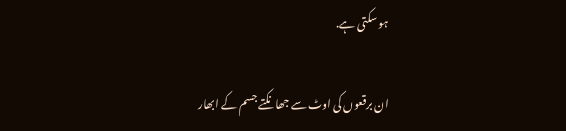ہو سکتی ہے.

ان برقعوں کی اوٹ سے جھانکتے جسم کے ابھار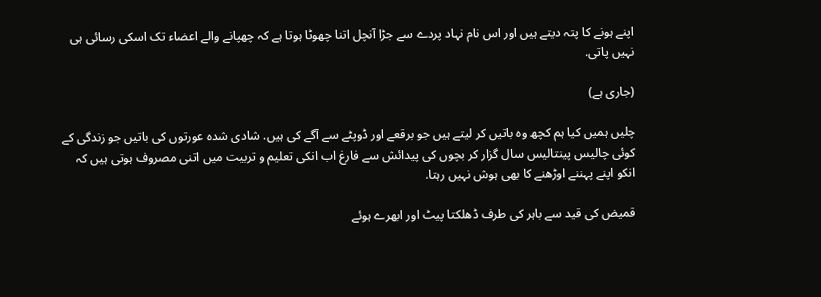اپنے ہونے کا پتہ دیتے ہیں اور اس نام نہاد پردے سے جڑا آنچل اتنا چھوٹا ہوتا ہے کہ چھپانے والے اعضاء تک اسکی رسائی ہی نہیں پاتی.

(جاری ہے)

چلیں ہمیں کیا ہم کچھ وہ باتیں کر لیتے ہیں جو برقعے اور ڈوپٹے سے آگے کی ہیں. شادی شدہ عورتوں کی باتیں جو زندگی کے کوئی چالیس پینتالیس سال گزار کر بچوں کی پیدائش سے فارغ اب انکی تعلیم و تربیت میں اتنی مصروف ہوتی ہیں کہ انکو اپنے پہننے اوڑھنے کا بھی ہوش نہیں رہتا.

قمیض کی قید سے باہر کی طرف ڈھلکتا پیٹ اور ابھرے ہوئے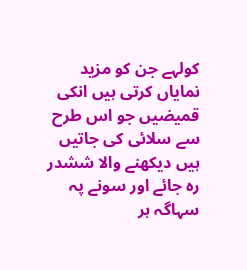کولہے جن کو مزید نمایاں کرتی ہیں انکی قمیضیں جو اس طرح سے سلائی کی جاتیں ہیں دیکھنے والا ششدر رہ جائے اور سونے پہ سہاگہ ہر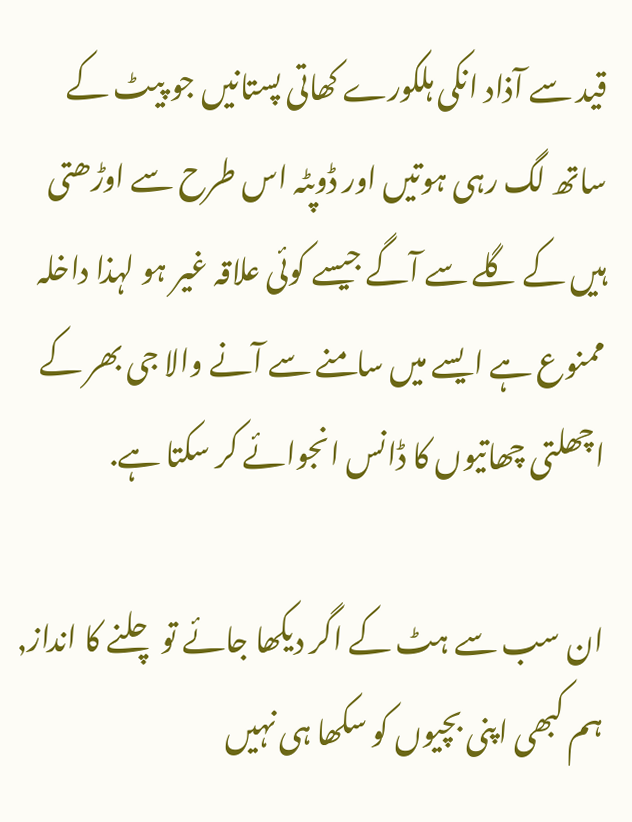قید سے آذاد انکی ہلکورے کھاتی پستانیں جو پیٹ کے ساتھ لگ رہی ہوتیں اور ڈوپٹہ اس طرح سے اوڑھتی ہیں کے گلے سے آگے جیسے کوئی علاقہ غیر ہو لہذا داخلہ ممنوع ہے ایسے میں سامنے سے آنے والا جی بھر کے اچھلتی چھاتیوں کا ڈانس انجوائے کر سکتا ہے.

ان سب سے ہٹ کے اگر دیکھا جائے تو چلنے کا انداز, ہم کبھی اپنی بچیوں کو سکھا ہی نہیں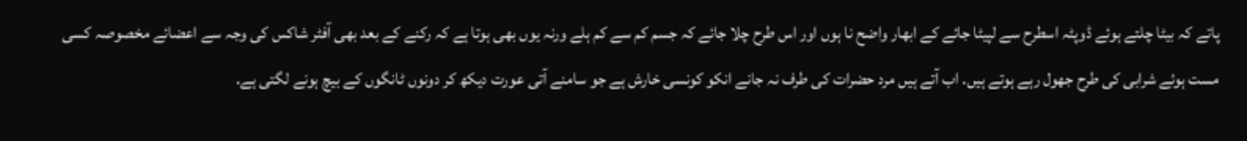پاتے کہ بیٹا چلتے ہوئے ڈوپٹہ اسطرح سے لپیٹا جائے کے ابھار واضح نا ہوں اور اس طرح چلا جائے کہ جسم کم سے کم ہلے ورنہ یوں بھی ہوتا ہے کہ رکنے کے بعد بھی آفٹر شاکس کی وجہ سے اعضائے مخصوصہ کسی مست ہوئے شرابی کی طرح جھول رہے ہوتے ہیں. اب آتے ہیں مرد حضرات کی طرف نہ جانے انکو کونسی خارش ہے جو سامنے آتی عورت دیکھ کر دونوں ٹانگوں کے بیچ ہونے لگتی ہے.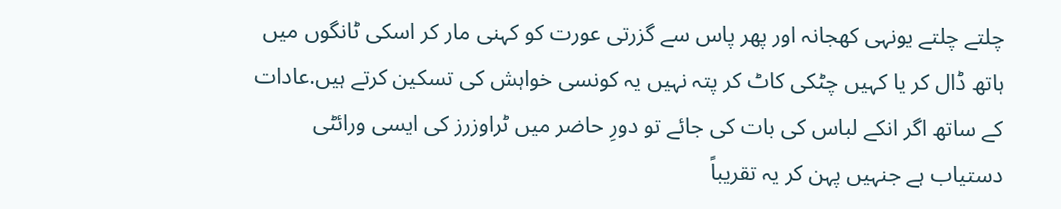چلتے چلتے یونہی کھجانہ اور پھر پاس سے گزرتی عورت کو کہنی مار کر اسکی ٹانگوں میں ہاتھ ڈال کر یا کہیں چٹکی کاٹ کر پتہ نہیں یہ کونسی خواہش کی تسکین کرتے ہیں.عادات کے ساتھ اگر انکے لباس کی بات کی جائے تو دورِ حاضر میں ٹراوزرز کی ایسی ورائٹی دستیاب ہے جنہیں پہن کر یہ تقریباً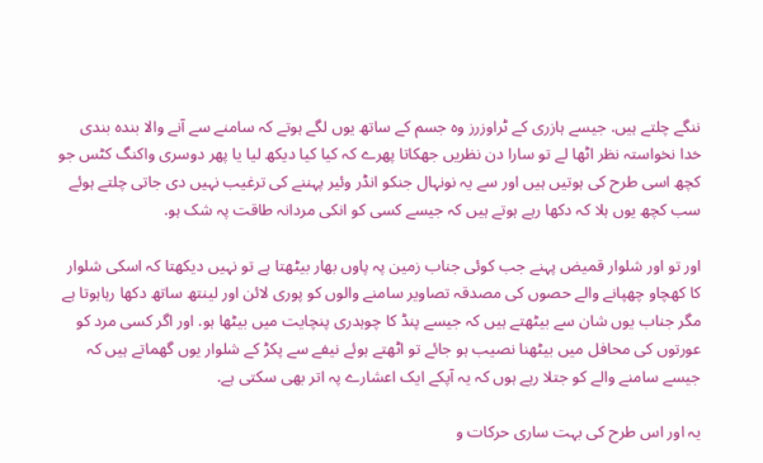ننگے چلتے ہیں. جیسے ہازری کے ٹراوزرز وہ جسم کے ساتھ یوں لگے ہوتے کہ سامنے سے آنے والا بندہ بندی خدا نخواستہ نظر اٹھا لے تو سارا دن نظریں جھکاتا پھرے کہ کیا کیا دیکھ لیا یا پھر دوسری واکنگ کٹس جو کچھ اسی طرح کی ہوتیں ہیں اور سے یہ نونہال جنکو انڈر وئیر پہننے کی ترغیب نہیں دی جاتی چلتے ہوئے سب کچھ یوں ہلا کہ دکھا رہے ہوتے ہیں کہ جیسے کسی کو انکی مردانہ طاقت پہ شک ہو.

اور تو اور شلوار قمیض پہنے جب کوئی جناب زمین پہ پاوں بھار بیٹھتا ہے تو نہیں دیکھتا کہ اسکی شلوار کا کھچاو چھپانے والے حصوں کی مصدقہ تصاویر سامنے والوں کو پوری لائن اور لینتھ ساتھ دکھا رہاہوتا ہے مگر جناب یوں شان سے بیٹھتے ہیں کہ جیسے پنڈ کا چوہدری پنچایت میں بیٹھا ہو. اور اگر کسی مرد کو عورتوں کی محافل میں بیٹھنا نصیب ہو جائے تو اٹھتے ہوئے نیفے سے پکڑ کے شلوار یوں گھماتے ہیں کہ جیسے سامنے والے کو جتلا رہے ہوں کہ یہ آپکے ایک اعشارے پہ اتر بھی سکتی ہے.

یہ اور اس طرح کی بہت ساری حرکات و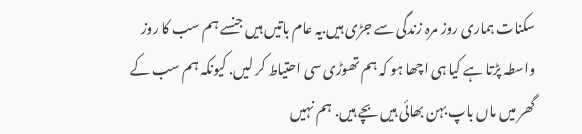سکنات ہماری روز مرہ زندگی سے جڑی ہیں.یہ عام باتیں ہیں جنسے ہم سب کا روز واسطہ پڑتا ہے کیا ہی اچھا ہو کہ ہم تھوڑی سی احتیاط کر لیں. کیونکہ ہم سب کے گھر میں ماں باپ بہن بھائی ہیں بچے ہیں. ہم نہیں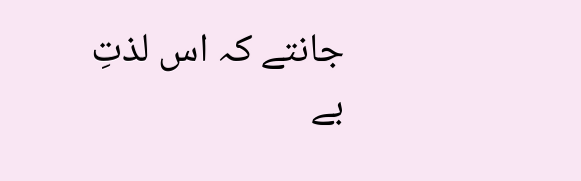جانتے کہ اس لذتِ بے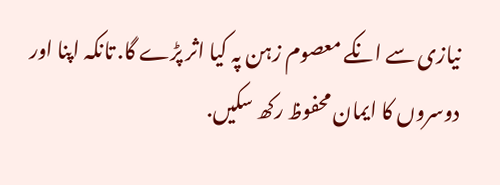نیازی سے انکے معصوم زہن پہ کیا اثر پڑے گا. تانکہ اپنا اور دوسروں کا ایمان محفوظ رکھ سکیں.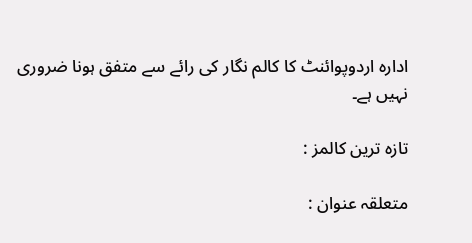ادارہ اردوپوائنٹ کا کالم نگار کی رائے سے متفق ہونا ضروری نہیں ہے۔

تازہ ترین کالمز :

متعلقہ عنوان :